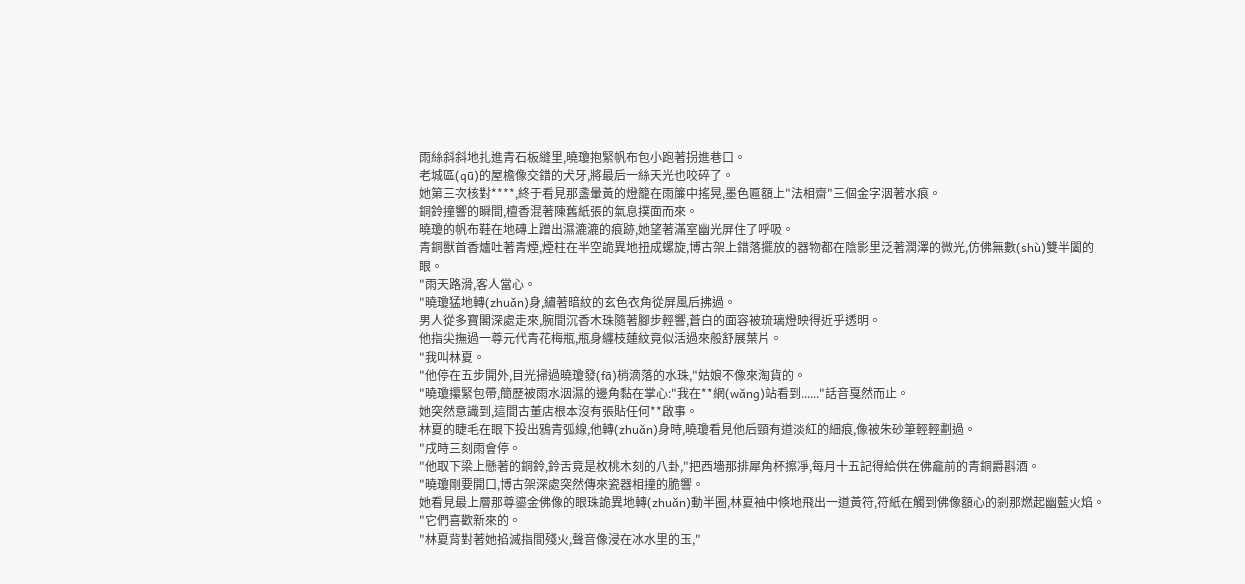雨絲斜斜地扎進青石板縫里,曉瓊抱緊帆布包小跑著拐進巷口。
老城區(qū)的屋檐像交錯的犬牙,將最后一絲天光也咬碎了。
她第三次核對****,終于看見那盞暈黃的燈籠在雨簾中搖晃,墨色匾額上"法相齋"三個金字洇著水痕。
銅鈴撞響的瞬間,檀香混著陳舊紙張的氣息撲面而來。
曉瓊的帆布鞋在地磚上蹭出濕漉漉的痕跡,她望著滿室幽光屏住了呼吸。
青銅獸首香爐吐著青煙,煙柱在半空詭異地扭成螺旋,博古架上錯落擺放的器物都在陰影里泛著潤澤的微光,仿佛無數(shù)雙半闔的眼。
"雨天路滑,客人當心。
"曉瓊猛地轉(zhuǎn)身,繡著暗紋的玄色衣角從屏風后拂過。
男人從多寶閣深處走來,腕間沉香木珠隨著腳步輕響,蒼白的面容被琉璃燈映得近乎透明。
他指尖撫過一尊元代青花梅瓶,瓶身纏枝蓮紋竟似活過來般舒展葉片。
"我叫林夏。
"他停在五步開外,目光掃過曉瓊發(fā)梢滴落的水珠,"姑娘不像來淘貨的。
"曉瓊攥緊包帶,簡歷被雨水洇濕的邊角黏在掌心:"我在**網(wǎng)站看到......"話音戛然而止。
她突然意識到,這間古董店根本沒有張貼任何**啟事。
林夏的睫毛在眼下投出鴉青弧線,他轉(zhuǎn)身時,曉瓊看見他后頸有道淡紅的細痕,像被朱砂筆輕輕劃過。
"戌時三刻雨會停。
"他取下梁上懸著的銅鈴,鈴舌竟是枚桃木刻的八卦,"把西墻那排犀角杯擦凈,每月十五記得給供在佛龕前的青銅爵斟酒。
"曉瓊剛要開口,博古架深處突然傳來瓷器相撞的脆響。
她看見最上層那尊鎏金佛像的眼珠詭異地轉(zhuǎn)動半圈,林夏袖中倏地飛出一道黃符,符紙在觸到佛像額心的剎那燃起幽藍火焰。
"它們喜歡新來的。
"林夏背對著她掐滅指間殘火,聲音像浸在冰水里的玉,"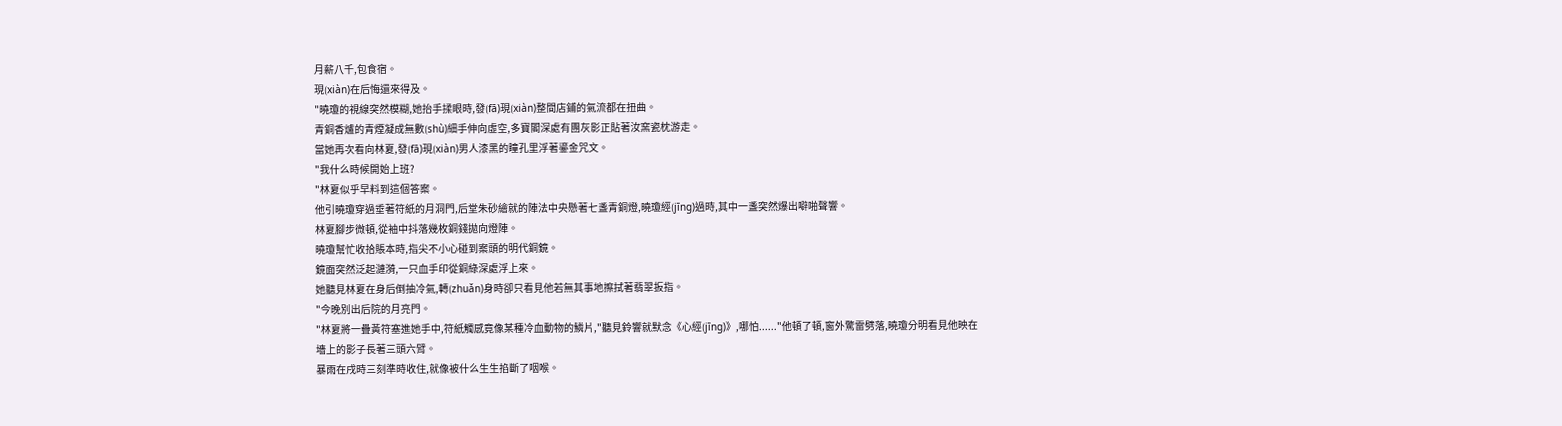月薪八千,包食宿。
現(xiàn)在后悔還來得及。
"曉瓊的視線突然模糊,她抬手揉眼時,發(fā)現(xiàn)整間店鋪的氣流都在扭曲。
青銅香爐的青煙凝成無數(shù)細手伸向虛空,多寶閣深處有團灰影正貼著汝窯瓷枕游走。
當她再次看向林夏,發(fā)現(xiàn)男人漆黑的瞳孔里浮著鎏金咒文。
"我什么時候開始上班?
"林夏似乎早料到這個答案。
他引曉瓊穿過垂著符紙的月洞門,后堂朱砂繪就的陣法中央懸著七盞青銅燈,曉瓊經(jīng)過時,其中一盞突然爆出噼啪聲響。
林夏腳步微頓,從袖中抖落幾枚銅錢拋向燈陣。
曉瓊幫忙收拾賬本時,指尖不小心碰到案頭的明代銅鏡。
鏡面突然泛起漣漪,一只血手印從銅綠深處浮上來。
她聽見林夏在身后倒抽冷氣,轉(zhuǎn)身時卻只看見他若無其事地擦拭著翡翠扳指。
"今晚別出后院的月亮門。
"林夏將一疊黃符塞進她手中,符紙觸感竟像某種冷血動物的鱗片,"聽見鈴響就默念《心經(jīng)》,哪怕......"他頓了頓,窗外驚雷劈落,曉瓊分明看見他映在墻上的影子長著三頭六臂。
暴雨在戌時三刻準時收住,就像被什么生生掐斷了咽喉。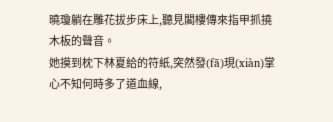曉瓊躺在雕花拔步床上,聽見閣樓傳來指甲抓撓木板的聲音。
她摸到枕下林夏給的符紙,突然發(fā)現(xiàn)掌心不知何時多了道血線,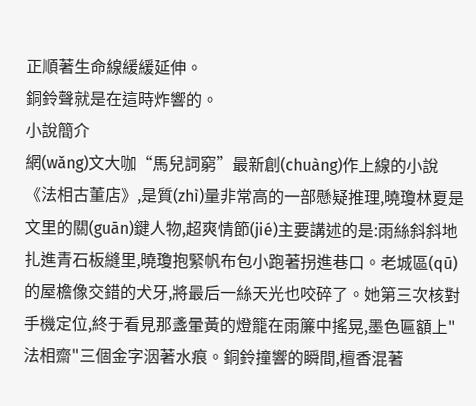正順著生命線緩緩延伸。
銅鈴聲就是在這時炸響的。
小說簡介
網(wǎng)文大咖“馬兒詞窮”最新創(chuàng)作上線的小說《法相古董店》,是質(zhì)量非常高的一部懸疑推理,曉瓊林夏是文里的關(guān)鍵人物,超爽情節(jié)主要講述的是:雨絲斜斜地扎進青石板縫里,曉瓊抱緊帆布包小跑著拐進巷口。老城區(qū)的屋檐像交錯的犬牙,將最后一絲天光也咬碎了。她第三次核對手機定位,終于看見那盞暈黃的燈籠在雨簾中搖晃,墨色匾額上"法相齋"三個金字洇著水痕。銅鈴撞響的瞬間,檀香混著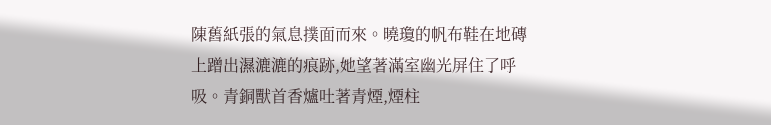陳舊紙張的氣息撲面而來。曉瓊的帆布鞋在地磚上蹭出濕漉漉的痕跡,她望著滿室幽光屏住了呼吸。青銅獸首香爐吐著青煙,煙柱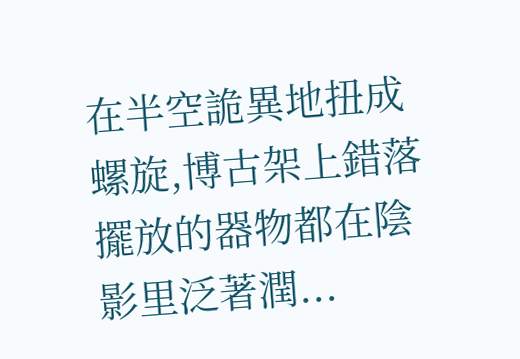在半空詭異地扭成螺旋,博古架上錯落擺放的器物都在陰影里泛著潤...